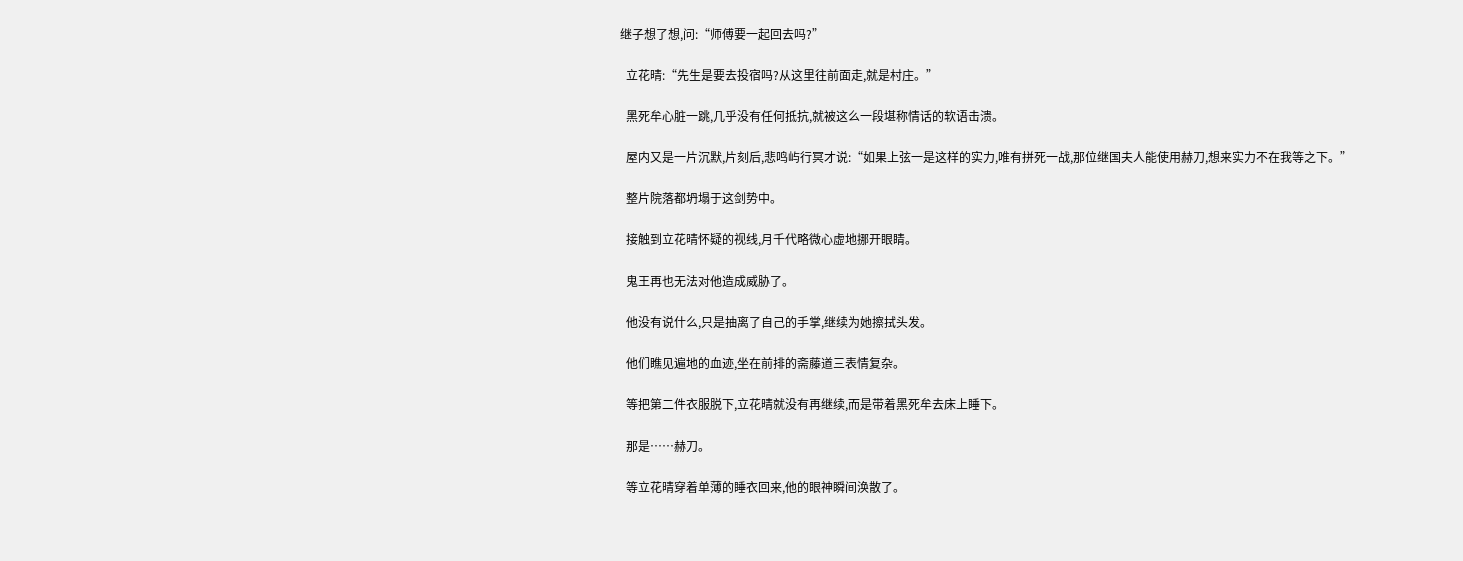继子想了想,问:“师傅要一起回去吗?”

  立花晴:“先生是要去投宿吗?从这里往前面走,就是村庄。”

  黑死牟心脏一跳,几乎没有任何抵抗,就被这么一段堪称情话的软语击溃。

  屋内又是一片沉默,片刻后,悲鸣屿行冥才说:“如果上弦一是这样的实力,唯有拼死一战,那位继国夫人能使用赫刀,想来实力不在我等之下。”

  整片院落都坍塌于这剑势中。

  接触到立花晴怀疑的视线,月千代略微心虚地挪开眼睛。

  鬼王再也无法对他造成威胁了。

  他没有说什么,只是抽离了自己的手掌,继续为她擦拭头发。

  他们瞧见遍地的血迹,坐在前排的斋藤道三表情复杂。

  等把第二件衣服脱下,立花晴就没有再继续,而是带着黑死牟去床上睡下。

  那是……赫刀。

  等立花晴穿着单薄的睡衣回来,他的眼神瞬间涣散了。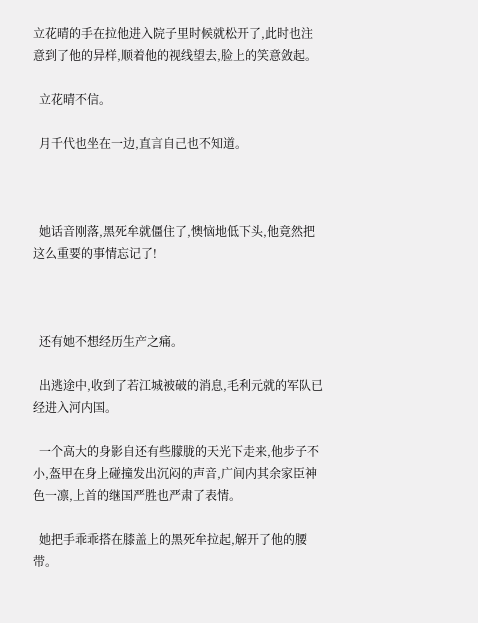立花晴的手在拉他进入院子里时候就松开了,此时也注意到了他的异样,顺着他的视线望去,脸上的笑意敛起。

  立花晴不信。

  月千代也坐在一边,直言自己也不知道。



  她话音刚落,黑死牟就僵住了,懊恼地低下头,他竟然把这么重要的事情忘记了!



  还有她不想经历生产之痛。

  出逃途中,收到了若江城被破的消息,毛利元就的军队已经进入河内国。

  一个高大的身影自还有些朦胧的天光下走来,他步子不小,盔甲在身上碰撞发出沉闷的声音,广间内其余家臣神色一凛,上首的继国严胜也严肃了表情。

  她把手乖乖搭在膝盖上的黑死牟拉起,解开了他的腰带。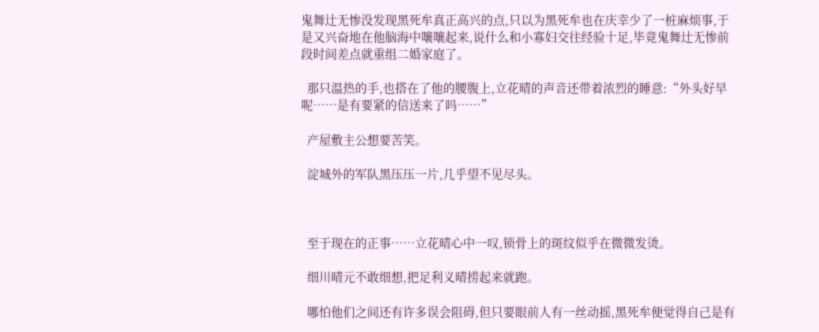鬼舞辻无惨没发现黑死牟真正高兴的点,只以为黑死牟也在庆幸少了一桩麻烦事,于是又兴奋地在他脑海中嚷嚷起来,说什么和小寡妇交往经验十足,毕竟鬼舞辻无惨前段时间差点就重组二婚家庭了。

  那只温热的手,也搭在了他的腰腹上,立花晴的声音还带着浓烈的睡意:“外头好早呢……是有要紧的信送来了吗……”

  产屋敷主公想要苦笑。

  淀城外的军队黑压压一片,几乎望不见尽头。



  至于现在的正事……立花晴心中一叹,锁骨上的斑纹似乎在微微发烫。

  细川晴元不敢细想,把足利义晴捞起来就跑。

  哪怕他们之间还有许多误会阻碍,但只要眼前人有一丝动摇,黑死牟便觉得自己是有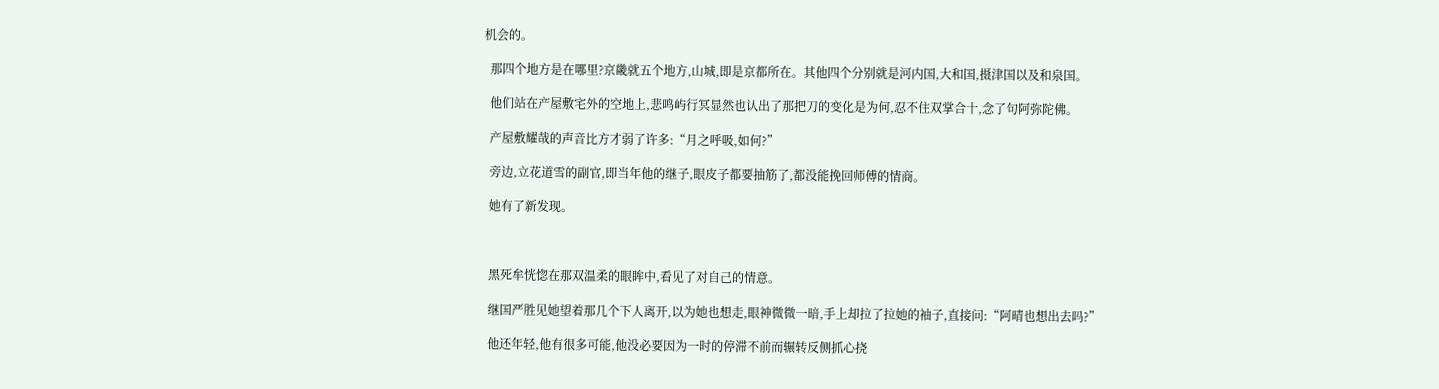机会的。

  那四个地方是在哪里?京畿就五个地方,山城,即是京都所在。其他四个分别就是河内国,大和国,摄津国以及和泉国。

  他们站在产屋敷宅外的空地上,悲鸣屿行冥显然也认出了那把刀的变化是为何,忍不住双掌合十,念了句阿弥陀佛。

  产屋敷耀哉的声音比方才弱了许多:“月之呼吸,如何?”

  旁边,立花道雪的副官,即当年他的继子,眼皮子都要抽筋了,都没能挽回师傅的情商。

  她有了新发现。



  黑死牟恍惚在那双温柔的眼眸中,看见了对自己的情意。

  继国严胜见她望着那几个下人离开,以为她也想走,眼神微微一暗,手上却拉了拉她的袖子,直接问:“阿晴也想出去吗?”

  他还年轻,他有很多可能,他没必要因为一时的停滞不前而辗转反侧抓心挠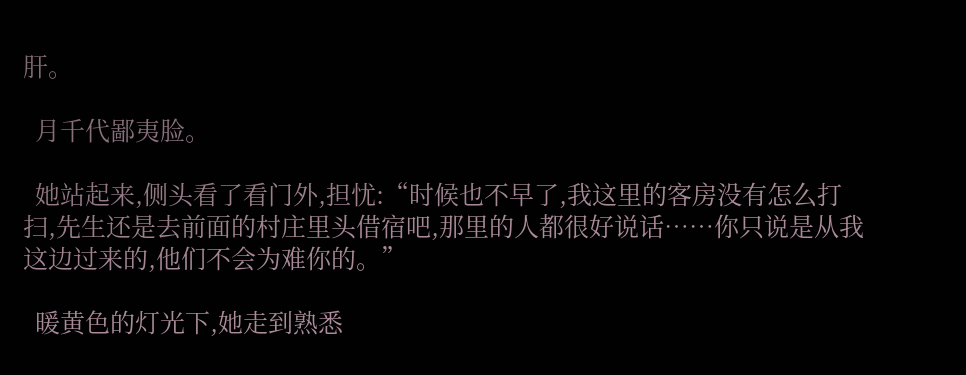肝。

  月千代鄙夷脸。

  她站起来,侧头看了看门外,担忧:“时候也不早了,我这里的客房没有怎么打扫,先生还是去前面的村庄里头借宿吧,那里的人都很好说话……你只说是从我这边过来的,他们不会为难你的。”

  暖黄色的灯光下,她走到熟悉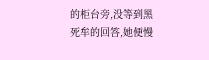的柜台旁,没等到黑死牟的回答,她便慢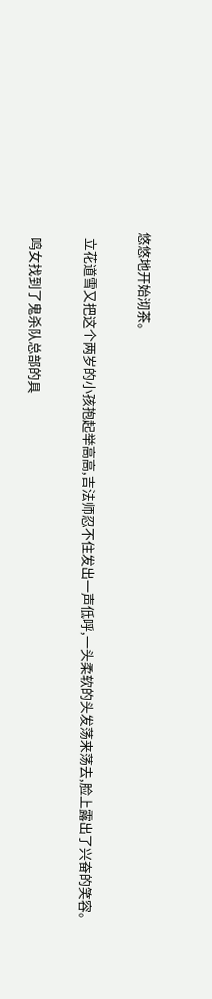悠悠地开始沏茶。

  立花道雪又把这个两岁的小孩抱起举高高,吉法师忍不住发出一声低呼,一头柔软的头发荡来荡去,脸上露出了兴奋的笑容。

  鸣女找到了鬼杀队总部的具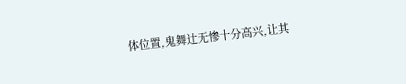体位置,鬼舞辻无惨十分高兴,让其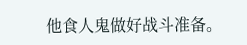他食人鬼做好战斗准备。